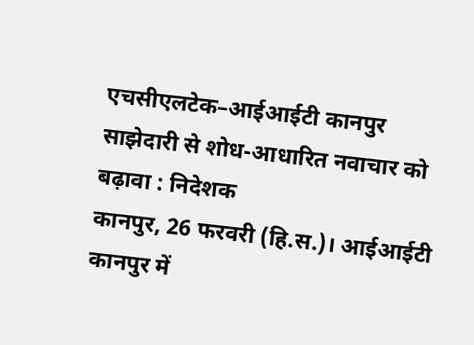एचसीएलटेक–आईआईटी कानपुर साझेदारी से शोध-आधारित नवाचार को बढ़ावा : निदेशक
कानपुर, 26 फरवरी (हि.स.)। आईआईटी कानपुर में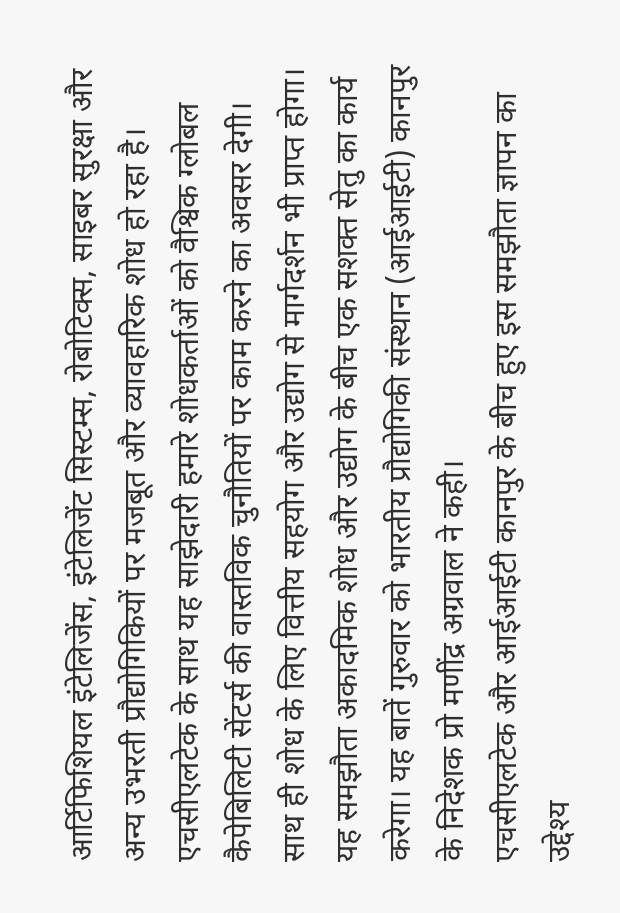आर्टिफिशियल इंटेलिजेंस, इंटेलिजेंट सिस्टम्स, रोबोटिक्स, साइबर सुरक्षा और अन्य उभरती प्रौद्योगिकियों पर मजबूत और व्यावहारिक शोध हो रहा है। एचसीएलटेक के साथ यह साझेदारी हमारे शोधकर्ताओं को वैश्विक ग्लोबल कैपेबिलिटी सेंटर्स की वास्तविक चुनौतियों पर काम करने का अवसर देगी। साथ ही शोध के लिए वित्तीय सहयोग और उद्योग से मार्गदर्शन भी प्राप्त होगा। यह समझौता अकादमिक शोध और उद्योग के बीच एक सशक्त सेतु का कार्य करेगा। यह बातें गुरुवार को भारतीय प्रौद्योगिकी संस्थान (आईआईटी) कानपुर के निदेशक प्रो मणींद्र अग्रवाल ने कही।
एचसीएलटेक और आईआईटी कानपुर के बीच हुए इस समझौता ज्ञापन का उद्देश्य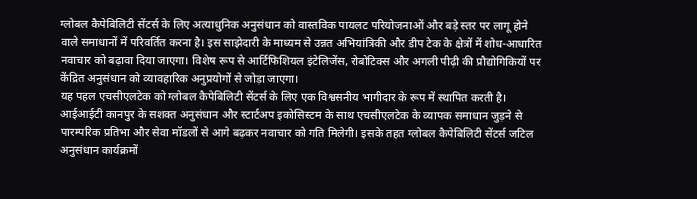ग्लोबल कैपेबिलिटी सेंटर्स के लिए अत्याधुनिक अनुसंधान को वास्तविक पायलट परियोजनाओं और बड़े स्तर पर लागू होने वाले समाधानों में परिवर्तित करना है। इस साझेदारी के माध्यम से उन्नत अभियांत्रिकी और डीप टेक के क्षेत्रों में शोध-आधारित नवाचार को बढ़ावा दिया जाएगा। विशेष रूप से आर्टिफिशियल इंटेलिजेंस, रोबोटिक्स और अगली पीढ़ी की प्रौद्योगिकियों पर केंद्रित अनुसंधान को व्यावहारिक अनुप्रयोगों से जोड़ा जाएगा।
यह पहल एचसीएलटेक को ग्लोबल कैपेबिलिटी सेंटर्स के लिए एक विश्वसनीय भागीदार के रूप में स्थापित करती है। आईआईटी कानपुर के सशक्त अनुसंधान और स्टार्टअप इकोसिस्टम के साथ एचसीएलटेक के व्यापक समाधान जुड़ने से पारम्परिक प्रतिभा और सेवा मॉडलों से आगे बढ़कर नवाचार को गति मिलेगी। इसके तहत ग्लोबल कैपेबिलिटी सेंटर्स जटिल अनुसंधान कार्यक्रमों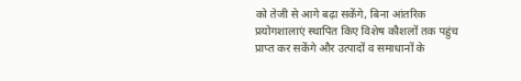को तेजी से आगे बढ़ा सकेंगे, बिना आंतरिक प्रयोगशालाएं स्थापित किए विशेष कौशलों तक पहुंच प्राप्त कर सकेंगे और उत्पादों व समाधानों के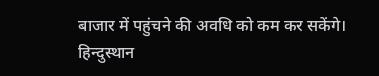बाजार में पहुंचने की अवधि को कम कर सकेंगे।
हिन्दुस्थान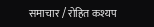समाचार / रोहित कश्यप